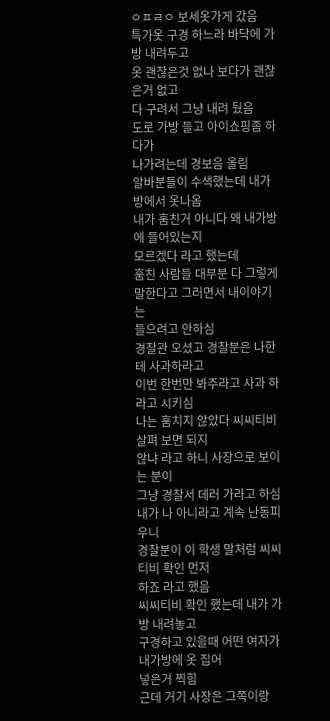ㅇㅍㄹㅇ 보세옷가게 갔음
특가옷 구경 하느라 바닥에 가방 내려두고
옷 괜찮은것 없나 보다가 괜찮은거 없고
다 구려서 그냥 내려 뒀음
도로 가방 들고 아이쇼핑좀 하다가
나가려는데 경보음 올림
알바분들이 수색했는데 내가방에서 옷나옴
내가 훔친거 아니다 왜 내가방에 들어있는지
모르겠다 라고 했는데
훔친 사람들 대부분 다 그렇게
말한다고 그러면서 내이야기는
들으려고 안하심
경찰관 오셨고 경찰분은 나한테 사과하라고
이번 한번만 봐주라고 사과 하라고 시키심
나는 훔치지 않았다 씨씨티비 살펴 보면 되지
않냐 라고 하니 사장으로 보이는 분이
그냥 경찰서 데러 가라고 하심
내가 나 아니라고 계속 난동피우니
경찰분이 이 학생 말처럼 씨씨티비 확인 먼저
하죠 라고 했음
씨씨티비 확인 했는데 내가 가방 내려놓고
구경하고 있을때 어떤 여자가 내가방에 옷 집어
넣은거 찍힘
근데 거기 사장은 그쪽이랑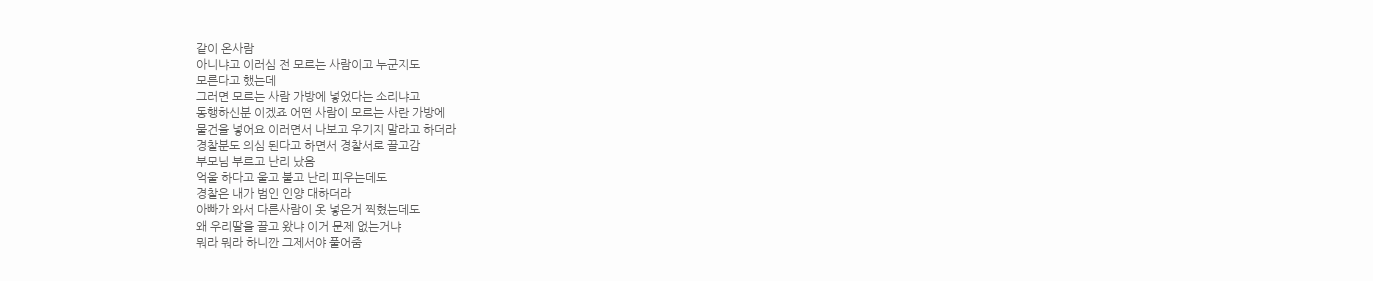같이 온사람
아니냐고 이러심 전 모르는 사람이고 누군지도
모른다고 했는데
그러면 모르는 사람 가방에 넣었다는 소리냐고
동행하신분 이겠죠 어떤 사람이 모르는 사란 가방에
물건을 넣어요 이러면서 나보고 우기지 말라고 하더라
경찰분도 의심 된다고 하면서 경찰서로 끌고감
부모님 부르고 난리 났음
억울 하다고 울고 불고 난리 피우는데도
경찰은 내가 범인 인양 대하더라
아빠가 와서 다른사람이 옷 넣은거 찍혔는데도
왜 우리딸을 끌고 왔냐 이거 문제 없는거냐
뭐라 뭐라 하니깐 그제서야 풀어줌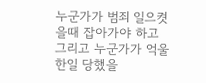누군가가 범죄 일으켯을때 잡아가야 하고
그리고 누군가가 억울한일 당했을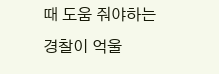때 도움 줘야하는
경찰이 억울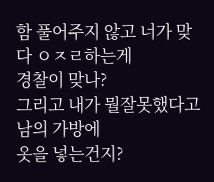함 풀어주지 않고 너가 맞다 ㅇㅈㄹ하는게
경찰이 맞나?
그리고 내가 뭘잘못했다고 남의 가방에
옷을 넣는건지?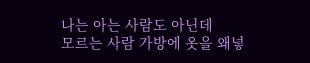나는 아는 사람도 아닌데
모르는 사람 가방에 옷을 왜넣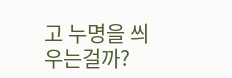고 누명을 씌우는걸까?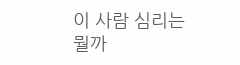이 사람 심리는 뭘까